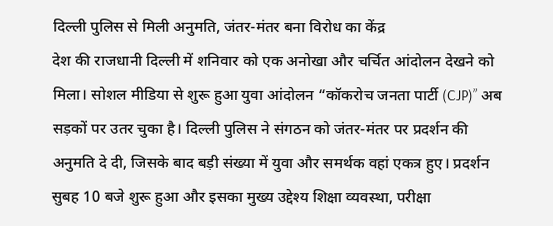दिल्ली पुलिस से मिली अनुमति, जंतर-मंतर बना विरोध का केंद्र
देश की राजधानी दिल्ली में शनिवार को एक अनोखा और चर्चित आंदोलन देखने को मिला। सोशल मीडिया से शुरू हुआ युवा आंदोलन “कॉकरोच जनता पार्टी (CJP)” अब सड़कों पर उतर चुका है। दिल्ली पुलिस ने संगठन को जंतर-मंतर पर प्रदर्शन की अनुमति दे दी, जिसके बाद बड़ी संख्या में युवा और समर्थक वहां एकत्र हुए। प्रदर्शन सुबह 10 बजे शुरू हुआ और इसका मुख्य उद्देश्य शिक्षा व्यवस्था, परीक्षा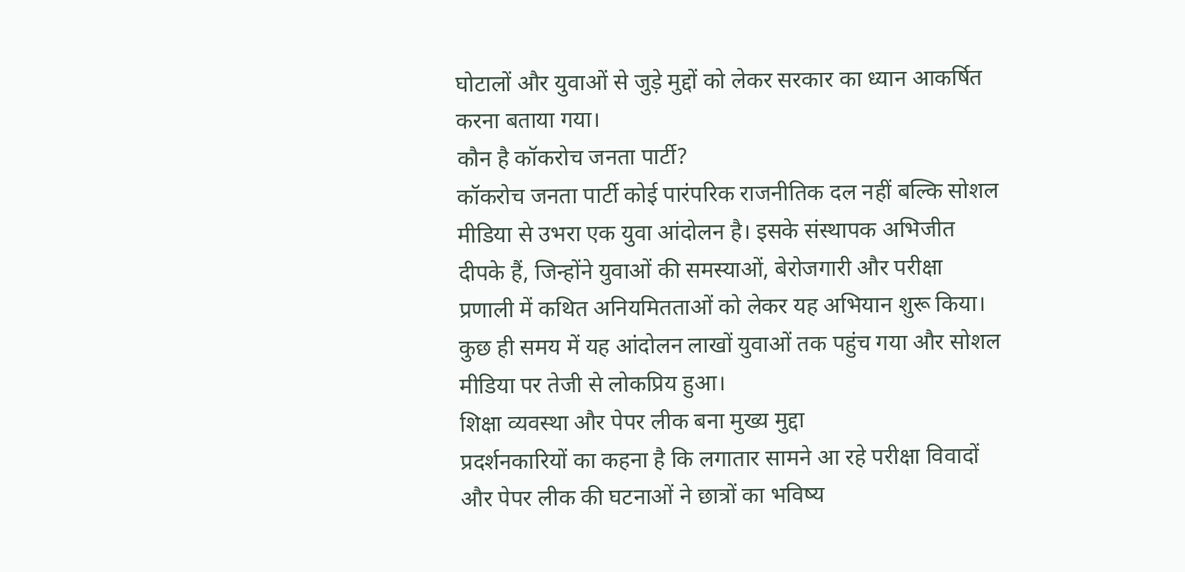घोटालों और युवाओं से जुड़े मुद्दों को लेकर सरकार का ध्यान आकर्षित करना बताया गया।
कौन है कॉकरोच जनता पार्टी?
कॉकरोच जनता पार्टी कोई पारंपरिक राजनीतिक दल नहीं बल्कि सोशल मीडिया से उभरा एक युवा आंदोलन है। इसके संस्थापक अभिजीत दीपके हैं, जिन्होंने युवाओं की समस्याओं, बेरोजगारी और परीक्षा प्रणाली में कथित अनियमितताओं को लेकर यह अभियान शुरू किया। कुछ ही समय में यह आंदोलन लाखों युवाओं तक पहुंच गया और सोशल मीडिया पर तेजी से लोकप्रिय हुआ।
शिक्षा व्यवस्था और पेपर लीक बना मुख्य मुद्दा
प्रदर्शनकारियों का कहना है कि लगातार सामने आ रहे परीक्षा विवादों और पेपर लीक की घटनाओं ने छात्रों का भविष्य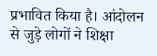प्रभावित किया है। आंदोलन से जुड़े लोगों ने शिक्षा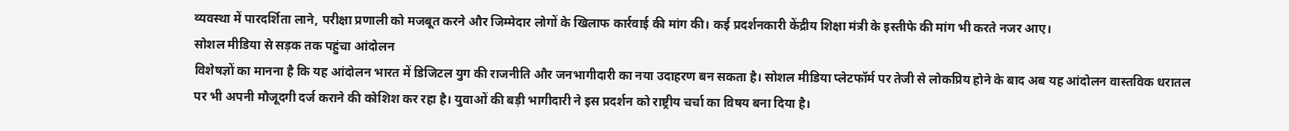व्यवस्था में पारदर्शिता लाने, परीक्षा प्रणाली को मजबूत करने और जिम्मेदार लोगों के खिलाफ कार्रवाई की मांग की। कई प्रदर्शनकारी केंद्रीय शिक्षा मंत्री के इस्तीफे की मांग भी करते नजर आए।
सोशल मीडिया से सड़क तक पहुंचा आंदोलन
विशेषज्ञों का मानना है कि यह आंदोलन भारत में डिजिटल युग की राजनीति और जनभागीदारी का नया उदाहरण बन सकता है। सोशल मीडिया प्लेटफॉर्म पर तेजी से लोकप्रिय होने के बाद अब यह आंदोलन वास्तविक धरातल पर भी अपनी मौजूदगी दर्ज कराने की कोशिश कर रहा है। युवाओं की बड़ी भागीदारी ने इस प्रदर्शन को राष्ट्रीय चर्चा का विषय बना दिया है।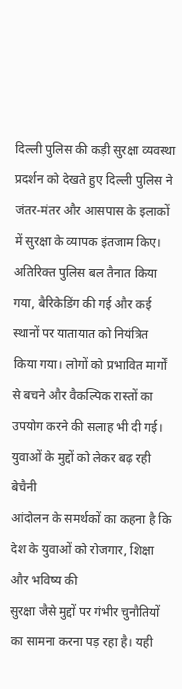दिल्ली पुलिस की कड़ी सुरक्षा व्यवस्था
प्रदर्शन को देखते हुए दिल्ली पुलिस ने जंतर-मंतर और आसपास के इलाकों में सुरक्षा के व्यापक इंतजाम किए। अतिरिक्त पुलिस बल तैनात किया गया, बैरिकेडिंग की गई और कई स्थानों पर यातायात को नियंत्रित किया गया। लोगों को प्रभावित मार्गों से बचने और वैकल्पिक रास्तों का उपयोग करने की सलाह भी दी गई।
युवाओं के मुद्दों को लेकर बढ़ रही बेचैनी
आंदोलन के समर्थकों का कहना है कि देश के युवाओं को रोजगार, शिक्षा और भविष्य की
सुरक्षा जैसे मुद्दों पर गंभीर चुनौतियों का सामना करना पड़ रहा है। यही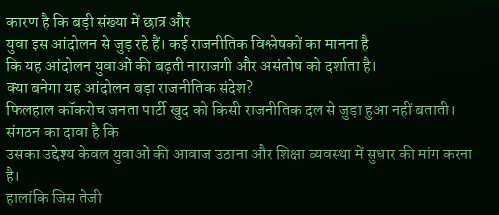कारण है कि बड़ी संख्या में छात्र और
युवा इस आंदोलन से जुड़ रहे हैं। कई राजनीतिक विश्लेषकों का मानना है
कि यह आंदोलन युवाओं की बढ़ती नाराजगी और असंतोष को दर्शाता है।
क्या बनेगा यह आंदोलन बड़ा राजनीतिक संदेश?
फिलहाल कॉकरोच जनता पार्टी खुद को किसी राजनीतिक दल से जुड़ा हुआ नहीं बताती। संगठन का दावा है कि
उसका उद्देश्य केवल युवाओं की आवाज उठाना और शिक्षा व्यवस्था में सुधार की मांग करना है।
हालांकि जिस तेजी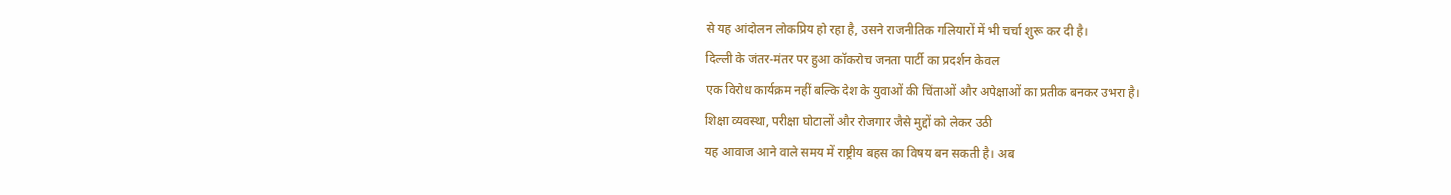से यह आंदोलन लोकप्रिय हो रहा है, उसने राजनीतिक गलियारों में भी चर्चा शुरू कर दी है।
दिल्ली के जंतर-मंतर पर हुआ कॉकरोच जनता पार्टी का प्रदर्शन केवल
एक विरोध कार्यक्रम नहीं बल्कि देश के युवाओं की चिंताओं और अपेक्षाओं का प्रतीक बनकर उभरा है।
शिक्षा व्यवस्था, परीक्षा घोटालों और रोजगार जैसे मुद्दों को लेकर उठी
यह आवाज आने वाले समय में राष्ट्रीय बहस का विषय बन सकती है। अब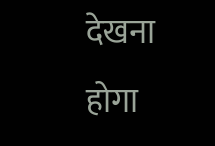देखना होगा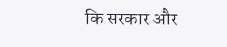कि सरकार और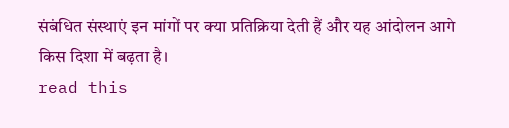संबंधित संस्थाएं इन मांगों पर क्या प्रतिक्रिया देती हैं और यह आंदोलन आगे किस दिशा में बढ़ता है।
read this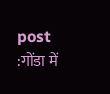post :गोंडा में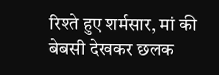रिश्ते हुए शर्मसार, मां की बेबसी देखकर छलक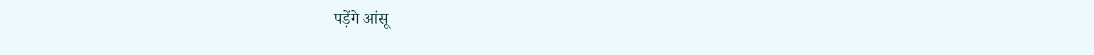पड़ेंगे आंसू